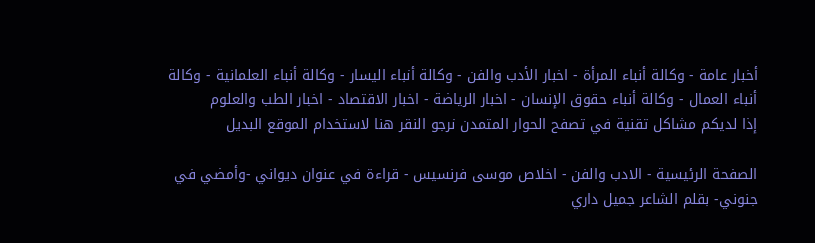أخبار عامة - وكالة أنباء المرأة - اخبار الأدب والفن - وكالة أنباء اليسار - وكالة أنباء العلمانية - وكالة أنباء العمال - وكالة أنباء حقوق الإنسان - اخبار الرياضة - اخبار الاقتصاد - اخبار الطب والعلوم
إذا لديكم مشاكل تقنية في تصفح الحوار المتمدن نرجو النقر هنا لاستخدام الموقع البديل

الصفحة الرئيسية - الادب والفن - اخلاص موسى فرنسيس - قراءة في عنوان ديواني -وأمضي في جنوني- بقلم الشاعر جميل داري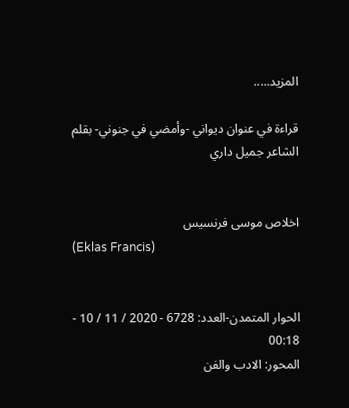المزيد.....

قراءة في عنوان ديواني -وأمضي في جنوني- بقلم الشاعر جميل داري


اخلاص موسى فرنسيس
(Eklas Francis)


الحوار المتمدن-العدد: 6728 - 2020 / 11 / 10 - 00:18
المحور: الادب والفن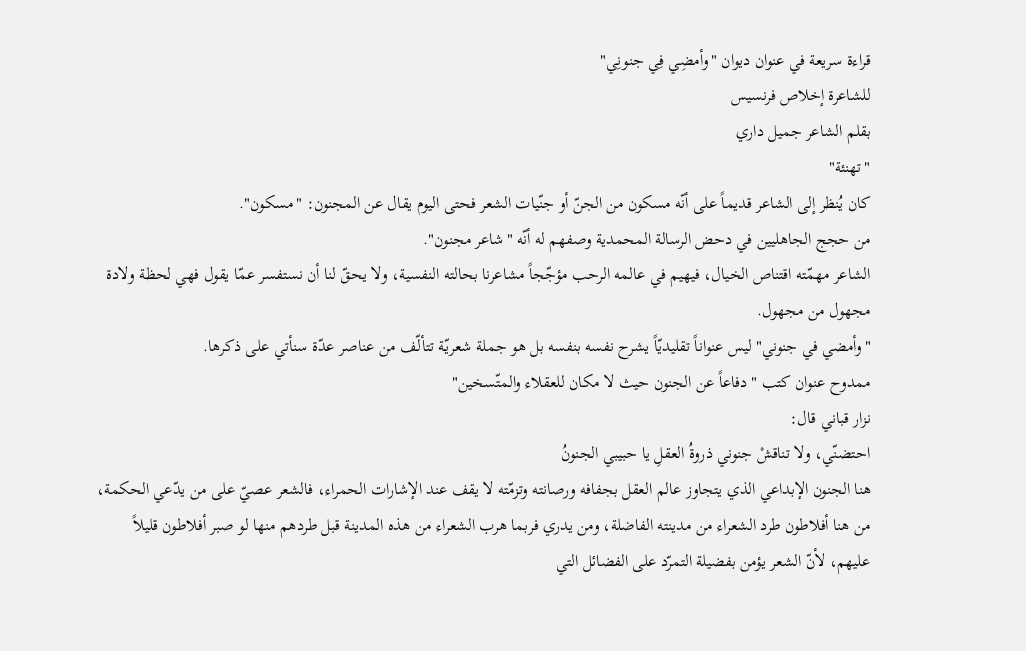قراءة سريعة في عنوان ديوان "وأمضِي فِي جنونِي"
للشاعرة إخلاص فرنسيس
بقلم الشاعر جميل داري
"تهنئة"
كان يُنظر إلى الشاعر قديماً على أنّه مسكون من الجنّ أو جنّيات الشعر فحتى اليوم يقال عن المجنون: "مسكون".
من حجج الجاهليين في دحض الرسالة المحمدية وصفهم له أنّه "شاعر مجنون".
الشاعر مهمّته اقتناص الخيال، فيهيم في عالمه الرحب مؤجّجاً مشاعرنا بحالته النفسية، ولا يحقّ لنا أن نستفسر عمّا يقول فهي لحظة ولادة مجهول من مجهول.
"وأمضي في جنوني" ليس عنواناً تقليديّاً يشرح نفسه بنفسه بل هو جملة شعريّة تتألّف من عناصر عدّة سنأتي على ذكرها.
ممدوح عنوان كتب " دفاعاً عن الجنون حيث لا مكان للعقلاء والمتّسخين"
نزار قباني قال:
احتضنّي، ولا تناقشْ جنوني ذروةُ العقلِ يا حبيبي الجنونُ
هنا الجنون الإبداعي الذي يتجاوز عالم العقل بجفافه ورصانته وتزمّته لا يقف عند الإشارات الحمراء، فالشعر عصيّ على من يدّعي الحكمة، من هنا أفلاطون طرد الشعراء من مدينته الفاضلة، ومن يدري فربما هرب الشعراء من هذه المدينة قبل طردهم منها لو صبر أفلاطون قليلاً عليهم، لأنّ الشعر يؤمن بفضيلة التمرّد على الفضائل التي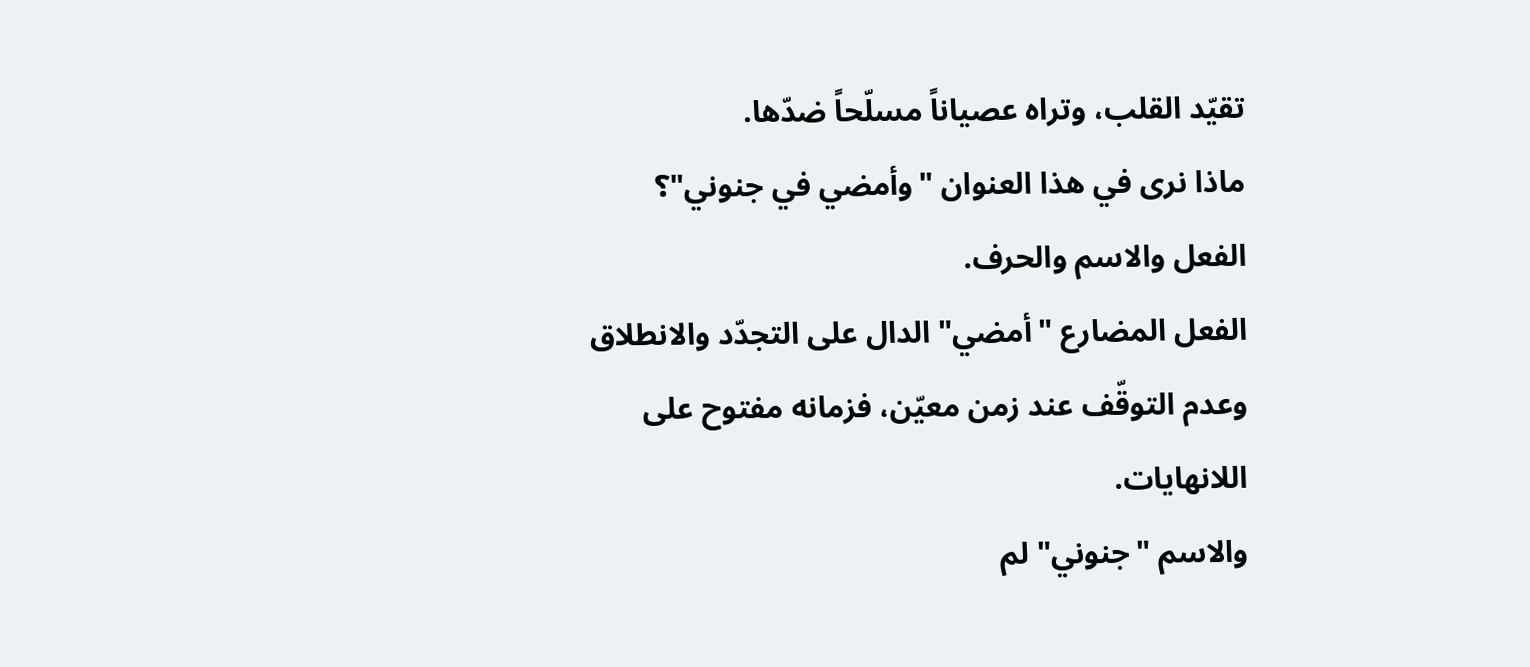تقيّد القلب، وتراه عصياناً مسلّحاً ضدّها.
ماذا نرى في هذا العنوان "وأمضي في جنوني"؟
الفعل والاسم والحرف.
الفعل المضارع "أمضي" الدال على التجدّد والانطلاق وعدم التوقّف عند زمن معيّن، فزمانه مفتوح على اللانهايات.
والاسم "جنوني" لم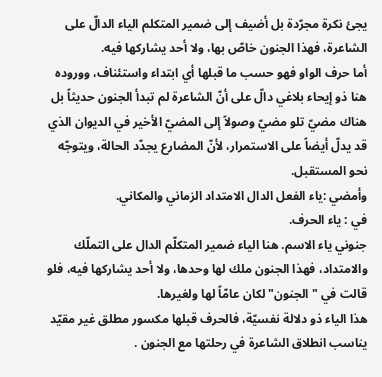يجئ نكرة مجرّدة بل أضيف إلى ضمير المتكلم الياء الدالّ على الشاعرة، فهذا الجنون خاصّ بها، ولا أحد يشاركها فيه.
أما حرف الواو فهو حسب ما قبلها أي ابتداء واستئناف، ووروده هنا ذو إيحاء بلاغي دالّ على أنّ الشاعرة لم تبدأ الجنون حديثاً بل هناك مضيّ تلو مضيّ وصولاً إلى المضيّ الأخير في الديوان الذي قد يدلّ أيضاً على الاستمرار، لأنّ المضارع يجدّد الحالة، ويتوجّه نحو المستقبل.
وأمضي :ياء الفعل الدال الامتداد الزماني والمكاني.
في : ياء الحرف.
جنوني ياء الاسم. هنا الياء ضمير المتكلّم الدال على التملّك والامتداد، فهذا الجنون ملك لها وحدها، ولا أحد يشاركها فيه، فلو قالت في "الجنون" لكان عامّاً لها ولغيرها.
هذا الياء ذو دلالة نفسيّة، فالحرف قبلها مكسور مطلق غير مقيّد يناسب انطلاق الشاعرة في رحلتها مع الجنون .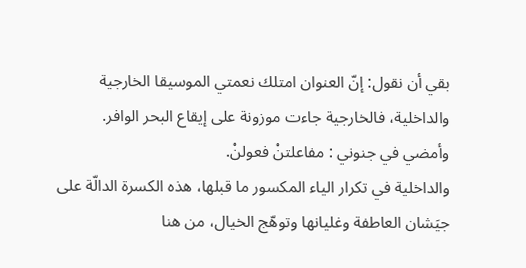بقي أن نقول: إنّ العنوان امتلك نعمتي الموسيقا الخارجية والداخلية، فالخارجية جاءت موزونة على إيقاع البحر الوافر. وأمضي في جنوني : مفاعلتنْ فعولنْ.
والداخلية في تكرار الياء المكسور ما قبلها، هذه الكسرة الدالّة على جيَشان العاطفة وغليانها وتوهّج الخيال، من هنا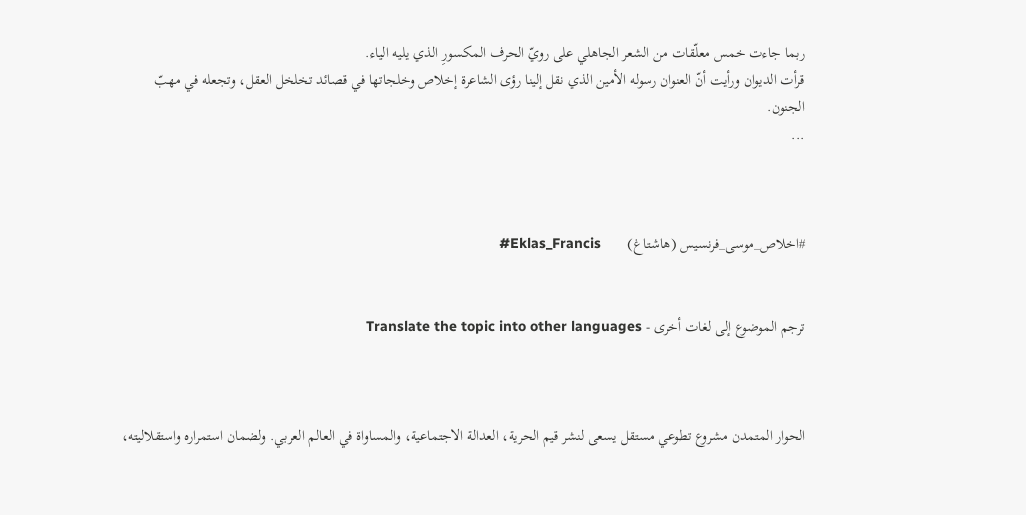ربما جاءت خمس معلّقات من الشعر الجاهلي على رويّ الحرف المكسورِ الذي يليه الياء.
قرأت الديوان ورأيت أنّ العنوان رسوله الأمين الذي نقل إلينا رؤى الشاعرة إخلاص وخلجاتها في قصائد تخلخل العقل، وتجعله في مهبّ الجنون.
...



#اخلاص_موسى_فرنسيس (هاشتاغ)       Eklas_Francis#


ترجم الموضوع إلى لغات أخرى - Translate the topic into other languages



الحوار المتمدن مشروع تطوعي مستقل يسعى لنشر قيم الحرية، العدالة الاجتماعية، والمساواة في العالم العربي. ولضمان استمراره واستقلاليته،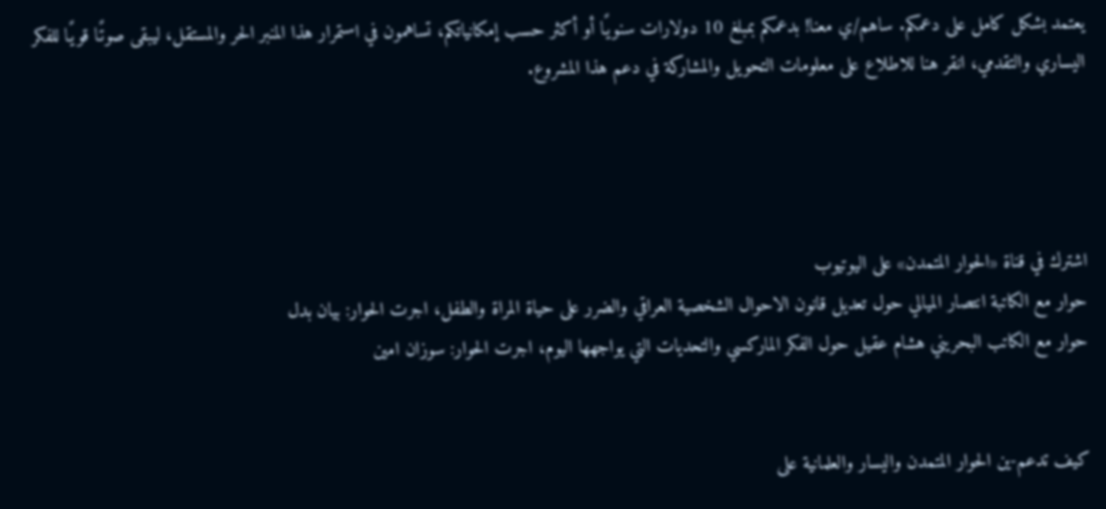يعتمد بشكل كامل على دعمكم. ساهم/ي معنا! بدعمكم بمبلغ 10 دولارات سنويًا أو أكثر حسب إمكانياتكم، تساهمون في استمرار هذا المنبر الحر والمستقل، ليبقى صوتًا قويًا للفكر اليساري والتقدمي، انقر هنا للاطلاع على معلومات التحويل والمشاركة في دعم هذا المشروع.




اشترك في قناة «الحوار المتمدن» على اليوتيوب
حوار مع الكاتبة انتصار الميالي حول تعديل قانون الاحوال الشخصية العراقي والضرر على حياة المراة والطفل، اجرت الحوار: بيان بدل
حوار مع الكاتب البحريني هشام عقيل حول الفكر الماركسي والتحديات التي يواجهها اليوم، اجرت الحوار: سوزان امين


كيف تدعم-ين الحوار المتمدن واليسار والعلمانية على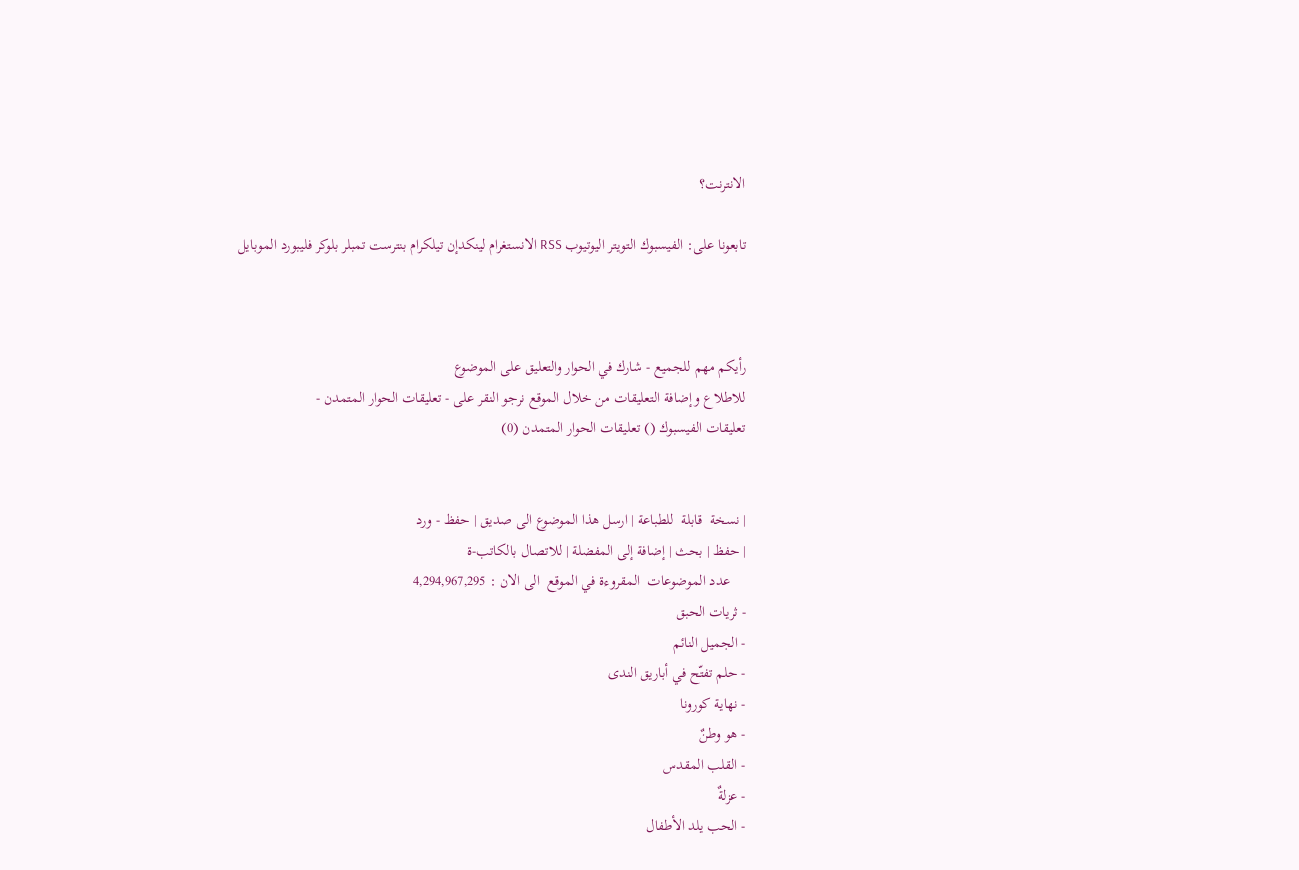الانترنت؟

تابعونا على: الفيسبوك التويتر اليوتيوب RSS الانستغرام لينكدإن تيلكرام بنترست تمبلر بلوكر فليبورد الموبايل



رأيكم مهم للجميع - شارك في الحوار والتعليق على الموضوع
للاطلاع وإضافة التعليقات من خلال الموقع نرجو النقر على - تعليقات الحوار المتمدن -
تعليقات الفيسبوك () تعليقات الحوار المتمدن (0)


| نسخة  قابلة  للطباعة | ارسل هذا الموضوع الى صديق | حفظ - ورد
| حفظ | بحث | إضافة إلى المفضلة | للاتصال بالكاتب-ة
    عدد الموضوعات  المقروءة في الموقع  الى الان : 4,294,967,295
- ثريات الحبق
- الجميل النائم
- حلم تفتّح في أباريق الندى
- نهاية كورونا
- هو وطنٌ
- القلب المقدس
- عزلةٌ
- الحب يلد الأطفال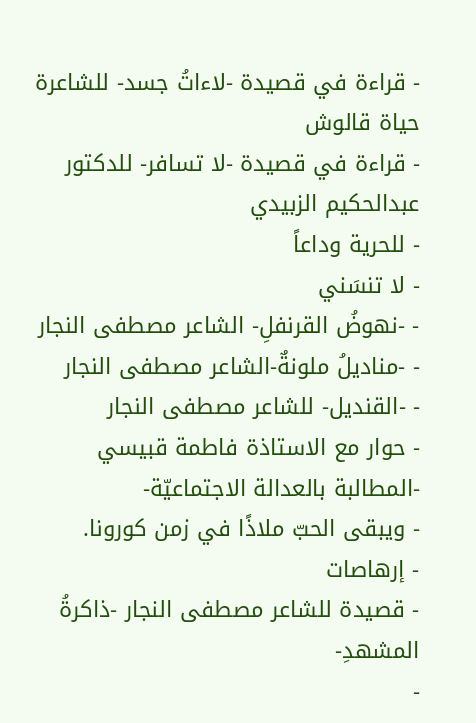- قراءة في قصيدة -لاءاتُ جسد- للشاعرة حياة قالوش
- قراءة في قصيدة -لا تسافر- للدكتور عبدالحكيم الزبيدي
- للحرية وداعاً
- لا تنسَني
- -نهوضُ القرنفلِ- الشاعر مصطفى النجار
- -مناديلُ ملونةٌ-الشاعر مصطفى النجار
- -القنديل- للشاعر مصطفى النجار
- حوار مع الاستاذة فاطمة قبيسي -المطالبة بالعدالة الاجتماعيّة-
- ويبقى الحبّ ملاذًا في زمن كورونا.
- إرهاصات
- قصيدة للشاعر مصطفى النجار -ذاكرةُ المشهدِ-
-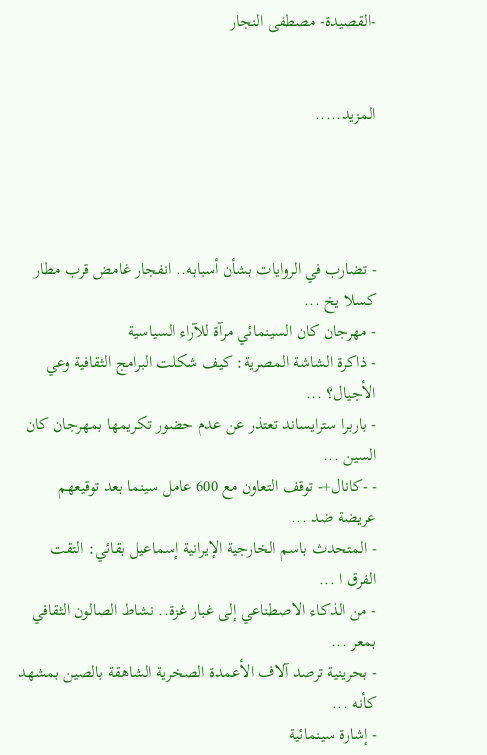-القصيدة- مصطفى النجار


المزيد.....




- تضارب في الروايات بشأن أسبابه.. انفجار غامض قرب مطار كسلا يخ ...
- مهرجان كان السينمائي مرآة للآراء السياسية
- ذاكرة الشاشة المصرية: كيف شكلت البرامج الثقافية وعي الأجيال؟ ...
- باربرا سترايساند تعتذر عن عدم حضور تكريمها بمهرجان كان السين ...
- -كانال+- توقف التعاون مع 600 عامل سينما بعد توقيعهم عريضة ضد ...
- المتحدث باسم الخارجية الإيرانية إسماعيل بقائي: التقت الفرق ا ...
- من الذكاء الاصطناعي إلى غبار غزة.. نشاط الصالون الثقافي بمعر ...
- بحرينية ترصد آلاف الأعمدة الصخرية الشاهقة بالصين بمشهد كأنه ...
- إشارة سينمائية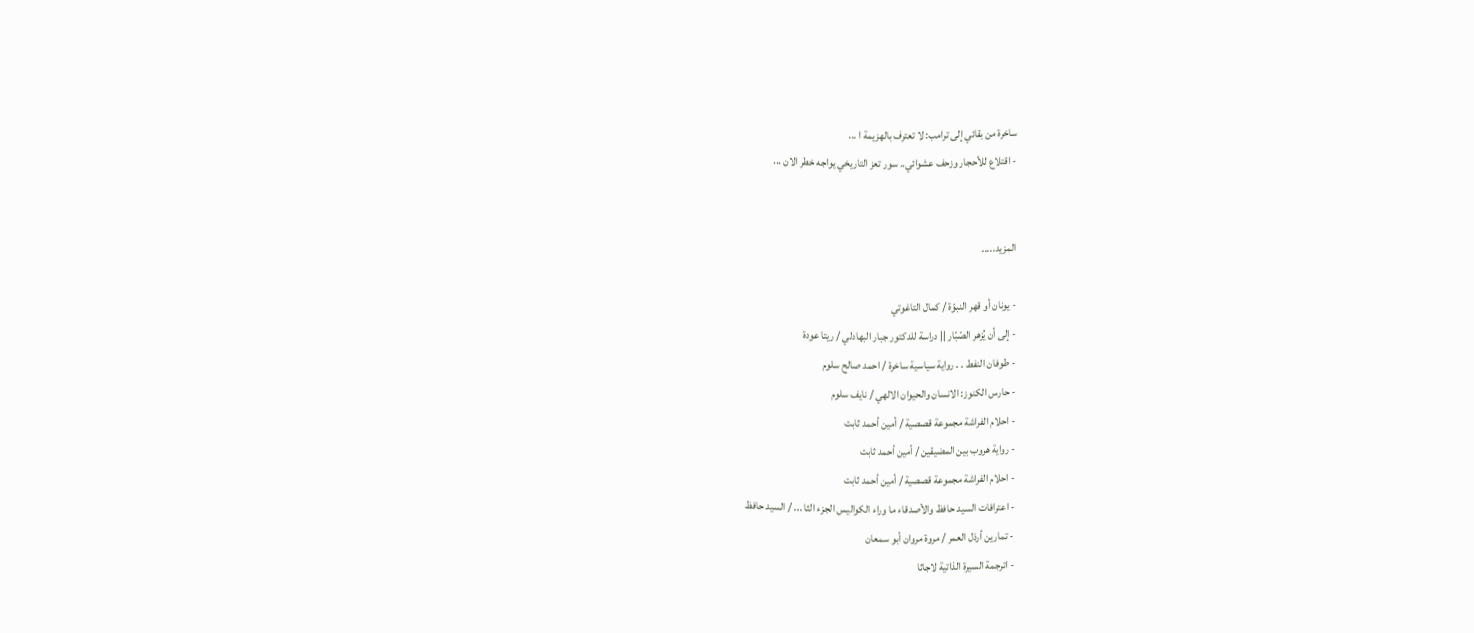ساخرة من بقائي إلى ترامب: لا تعترف بالهزيمة ا ...
- اقتلاع للأحجار وزحف عشوائي.. سور تعز التاريخي يواجه خطر الان ...


المزيد.....

- يونان أو قهر النبوّة / كمال التاغوتي
- إلى أن يُزهر الصّبّار || دراسة للدكتور جبار البهادلي / ريتا عودة
- طوفان النفط . . رواية سياسية ساخرة / احمد صالح سلوم
- حارس الكنوز: الانسان والحيوان الالهي / نايف سلوم
- احلام الفراشة مجموعة قصصية / أمين أحمد ثابت
- رواية هروب بين المضيقين / أمين أحمد ثابت
- احلام الفراشة مجموعة قصصية / أمين أحمد ثابت
- اعترافات السيد حافظ والأصدقاء ما وراء الكواليس الجزء الثا ... / السيد حافظ
- تمارين أرذل العمر / مروة مروان أبو سمعان
- اترجمة السيرة الذاتية لاجاثا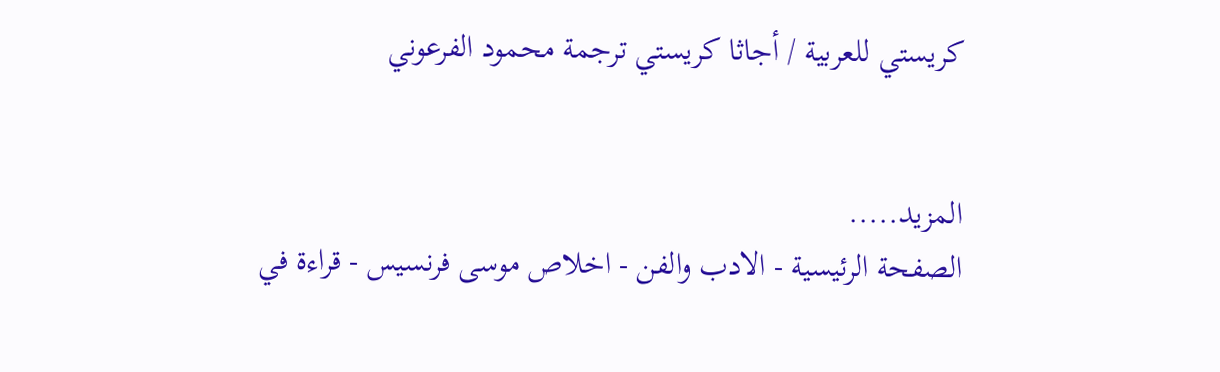كريستي للعربية / أجاثا كريستي ترجمة محمود الفرعوني


المزيد.....
الصفحة الرئيسية - الادب والفن - اخلاص موسى فرنسيس - قراءة في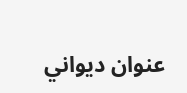عنوان ديواني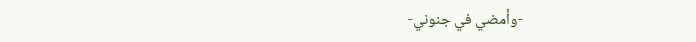-وأمضي في جنوني-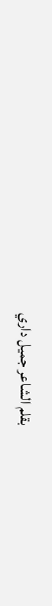بقلم الشاعر جميل داري